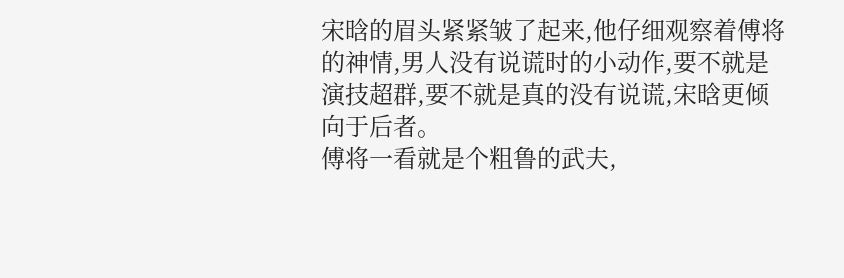宋晗的眉头紧紧皱了起来,他仔细观察着傅将的神情,男人没有说谎时的小动作,要不就是演技超群,要不就是真的没有说谎,宋晗更倾向于后者。
傅将一看就是个粗鲁的武夫,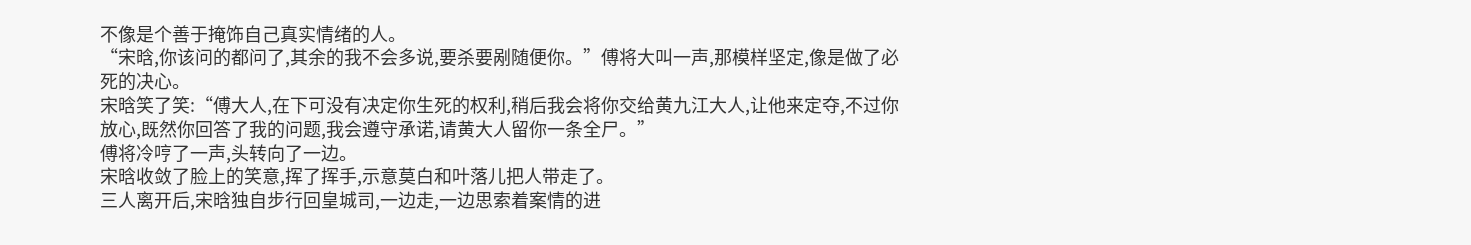不像是个善于掩饰自己真实情绪的人。
“宋晗,你该问的都问了,其余的我不会多说,要杀要剐随便你。”傅将大叫一声,那模样坚定,像是做了必死的决心。
宋晗笑了笑:“傅大人,在下可没有决定你生死的权利,稍后我会将你交给黄九江大人,让他来定夺,不过你放心,既然你回答了我的问题,我会遵守承诺,请黄大人留你一条全尸。”
傅将冷哼了一声,头转向了一边。
宋晗收敛了脸上的笑意,挥了挥手,示意莫白和叶落儿把人带走了。
三人离开后,宋晗独自步行回皇城司,一边走,一边思索着案情的进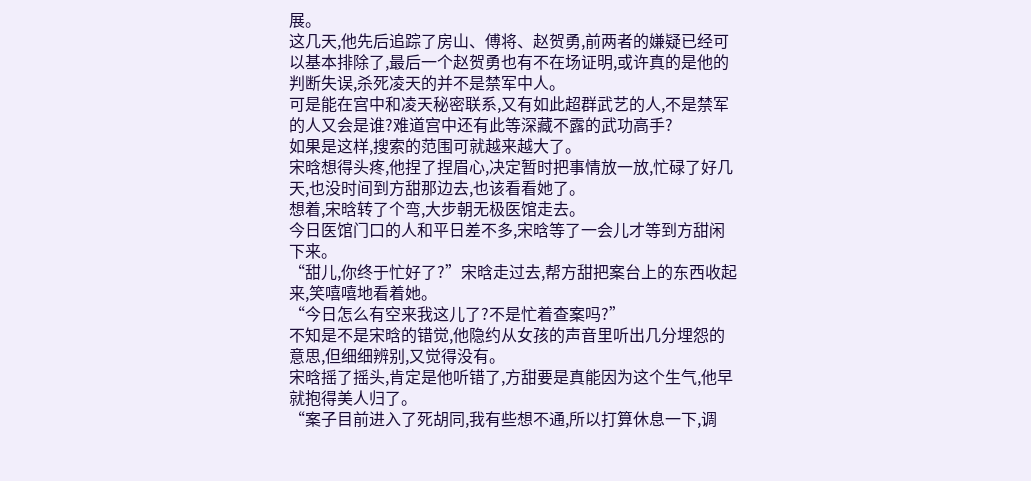展。
这几天,他先后追踪了房山、傅将、赵贺勇,前两者的嫌疑已经可以基本排除了,最后一个赵贺勇也有不在场证明,或许真的是他的判断失误,杀死凌天的并不是禁军中人。
可是能在宫中和凌天秘密联系,又有如此超群武艺的人,不是禁军的人又会是谁?难道宫中还有此等深藏不露的武功高手?
如果是这样,搜索的范围可就越来越大了。
宋晗想得头疼,他捏了捏眉心,决定暂时把事情放一放,忙碌了好几天,也没时间到方甜那边去,也该看看她了。
想着,宋晗转了个弯,大步朝无极医馆走去。
今日医馆门口的人和平日差不多,宋晗等了一会儿才等到方甜闲下来。
“甜儿,你终于忙好了?”宋晗走过去,帮方甜把案台上的东西收起来,笑嘻嘻地看着她。
“今日怎么有空来我这儿了?不是忙着查案吗?”
不知是不是宋晗的错觉,他隐约从女孩的声音里听出几分埋怨的意思,但细细辨别,又觉得没有。
宋晗摇了摇头,肯定是他听错了,方甜要是真能因为这个生气,他早就抱得美人归了。
“案子目前进入了死胡同,我有些想不通,所以打算休息一下,调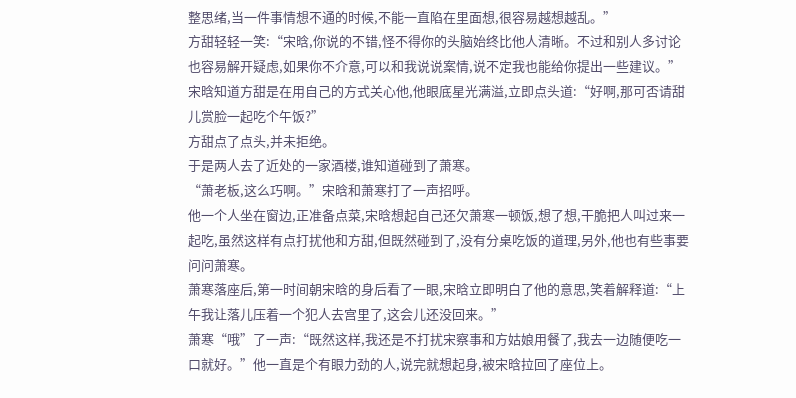整思绪,当一件事情想不通的时候,不能一直陷在里面想,很容易越想越乱。”
方甜轻轻一笑:“宋晗,你说的不错,怪不得你的头脑始终比他人清晰。不过和别人多讨论也容易解开疑虑,如果你不介意,可以和我说说案情,说不定我也能给你提出一些建议。”
宋晗知道方甜是在用自己的方式关心他,他眼底星光满溢,立即点头道:“好啊,那可否请甜儿赏脸一起吃个午饭?”
方甜点了点头,并未拒绝。
于是两人去了近处的一家酒楼,谁知道碰到了萧寒。
“萧老板,这么巧啊。”宋晗和萧寒打了一声招呼。
他一个人坐在窗边,正准备点菜,宋晗想起自己还欠萧寒一顿饭,想了想,干脆把人叫过来一起吃,虽然这样有点打扰他和方甜,但既然碰到了,没有分桌吃饭的道理,另外,他也有些事要问问萧寒。
萧寒落座后,第一时间朝宋晗的身后看了一眼,宋晗立即明白了他的意思,笑着解释道:“上午我让落儿压着一个犯人去宫里了,这会儿还没回来。”
萧寒“哦”了一声:“既然这样,我还是不打扰宋察事和方姑娘用餐了,我去一边随便吃一口就好。”他一直是个有眼力劲的人,说完就想起身,被宋晗拉回了座位上。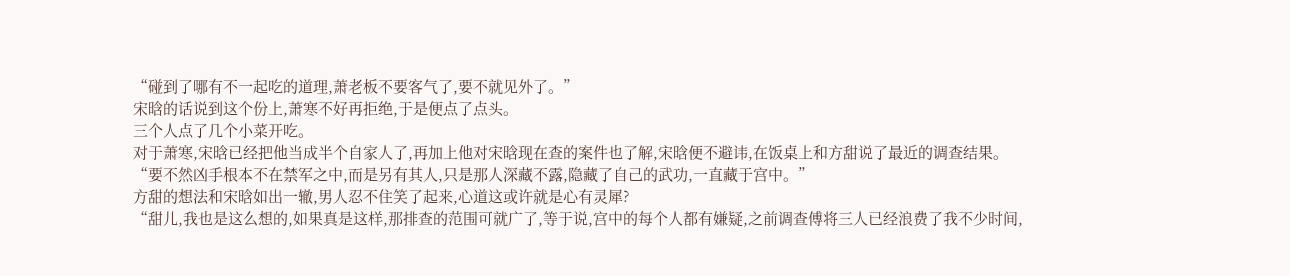“碰到了哪有不一起吃的道理,萧老板不要客气了,要不就见外了。”
宋晗的话说到这个份上,萧寒不好再拒绝,于是便点了点头。
三个人点了几个小菜开吃。
对于萧寒,宋晗已经把他当成半个自家人了,再加上他对宋晗现在查的案件也了解,宋晗便不避讳,在饭桌上和方甜说了最近的调查结果。
“要不然凶手根本不在禁军之中,而是另有其人,只是那人深藏不露,隐藏了自己的武功,一直藏于宫中。”
方甜的想法和宋晗如出一辙,男人忍不住笑了起来,心道这或许就是心有灵犀?
“甜儿,我也是这么想的,如果真是这样,那排查的范围可就广了,等于说,宫中的每个人都有嫌疑,之前调查傅将三人已经浪费了我不少时间,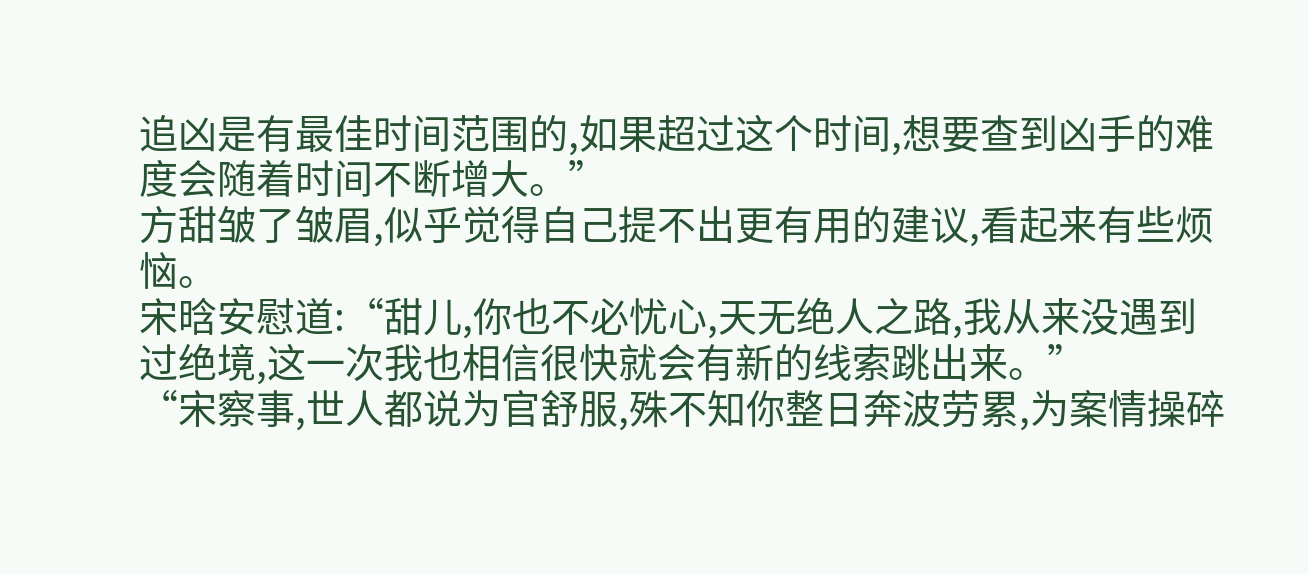追凶是有最佳时间范围的,如果超过这个时间,想要查到凶手的难度会随着时间不断增大。”
方甜皱了皱眉,似乎觉得自己提不出更有用的建议,看起来有些烦恼。
宋晗安慰道:“甜儿,你也不必忧心,天无绝人之路,我从来没遇到过绝境,这一次我也相信很快就会有新的线索跳出来。”
“宋察事,世人都说为官舒服,殊不知你整日奔波劳累,为案情操碎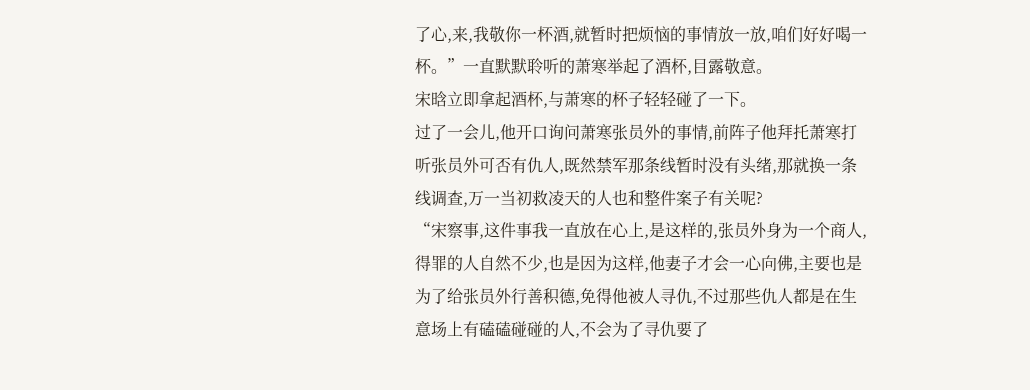了心,来,我敬你一杯酒,就暂时把烦恼的事情放一放,咱们好好喝一杯。”一直默默聆听的萧寒举起了酒杯,目露敬意。
宋晗立即拿起酒杯,与萧寒的杯子轻轻碰了一下。
过了一会儿,他开口询问萧寒张员外的事情,前阵子他拜托萧寒打听张员外可否有仇人,既然禁军那条线暂时没有头绪,那就换一条线调查,万一当初救凌天的人也和整件案子有关呢?
“宋察事,这件事我一直放在心上,是这样的,张员外身为一个商人,得罪的人自然不少,也是因为这样,他妻子才会一心向佛,主要也是为了给张员外行善积德,免得他被人寻仇,不过那些仇人都是在生意场上有磕磕碰碰的人,不会为了寻仇要了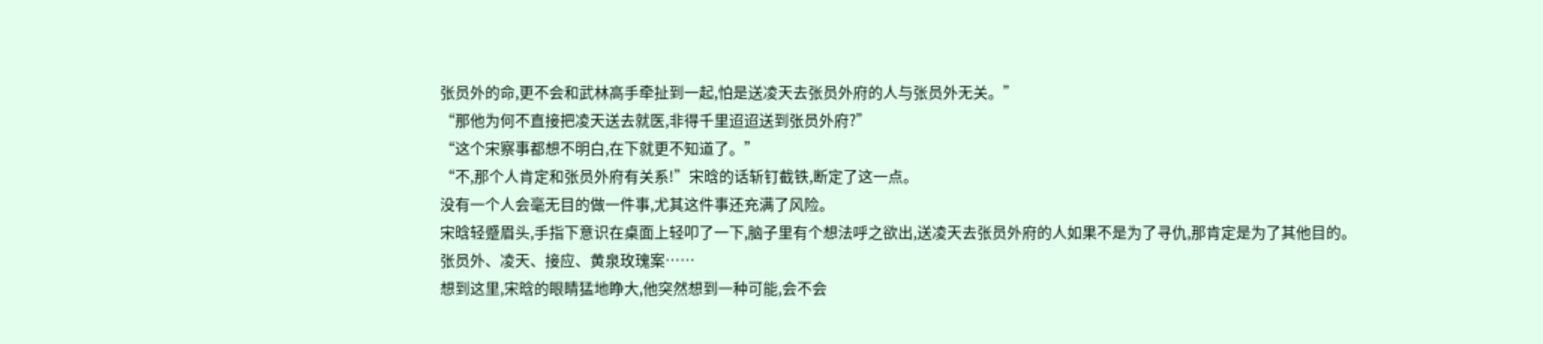张员外的命,更不会和武林高手牵扯到一起,怕是送凌天去张员外府的人与张员外无关。”
“那他为何不直接把凌天送去就医,非得千里迢迢送到张员外府?”
“这个宋察事都想不明白,在下就更不知道了。”
“不,那个人肯定和张员外府有关系!”宋晗的话斩钉截铁,断定了这一点。
没有一个人会毫无目的做一件事,尤其这件事还充满了风险。
宋晗轻蹙眉头,手指下意识在桌面上轻叩了一下,脑子里有个想法呼之欲出,送凌天去张员外府的人如果不是为了寻仇,那肯定是为了其他目的。
张员外、凌天、接应、黄泉玫瑰案……
想到这里,宋晗的眼睛猛地睁大,他突然想到一种可能,会不会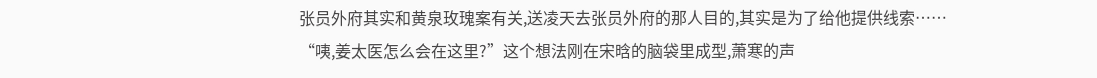张员外府其实和黄泉玫瑰案有关,送凌天去张员外府的那人目的,其实是为了给他提供线索……
“咦,姜太医怎么会在这里?”这个想法刚在宋晗的脑袋里成型,萧寒的声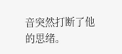音突然打断了他的思绪。